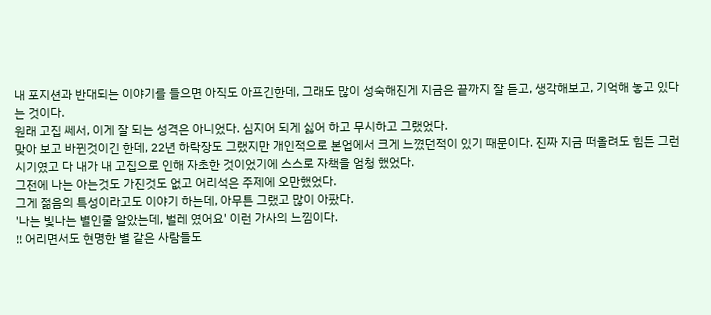내 포지션과 반대되는 이야기를 들으면 아직도 아프긴한데, 그래도 많이 성숙해진게 지금은 끝까지 잘 듣고, 생각해보고, 기억해 놓고 있다는 것이다.
원래 고집 쎄서, 이게 잘 되는 성격은 아니었다. 심지어 되게 싫어 하고 무시하고 그랬었다.
맞아 보고 바뀐것이긴 한데, 22년 하락장도 그랬지만 개인적으로 본업에서 크게 느꼈던적이 있기 때문이다. 진짜 지금 떠올려도 힘든 그런 시기였고 다 내가 내 고집으로 인해 자초한 것이었기에 스스로 자책을 엄청 했었다.
그전에 나는 아는것도 가진것도 없고 어리석은 주제에 오만했었다.
그게 젊음의 특성이라고도 이야기 하는데, 아무튼 그랬고 많이 아팠다.
'나는 빛나는 별인줄 알았는데, 벌레 였어요' 이런 가사의 느낌이다.
!! 어리면서도 현명한 별 같은 사람들도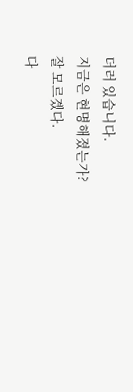더러 있습니다.
지금은 현명해졌는가?
잘 모르곘다.
다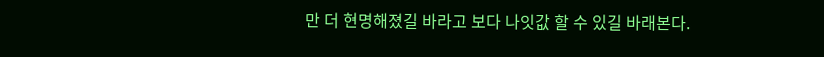만 더 현명해졌길 바라고 보다 나잇값 할 수 있길 바래본다.